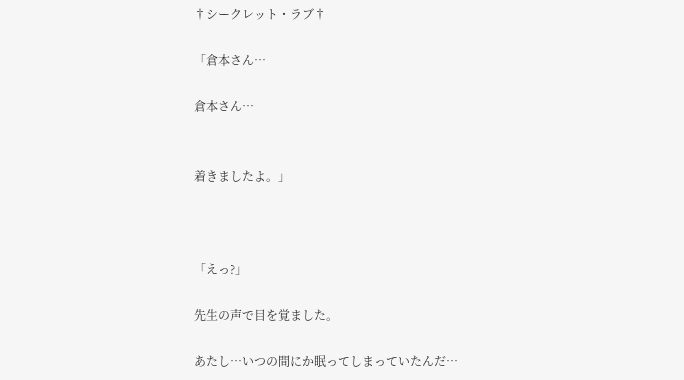†シークレット・ラブ†

「倉本さん…

倉本さん…


着きましたよ。」



「えっ?」

先生の声で目を覚ました。

あたし…いつの間にか眠ってしまっていたんだ…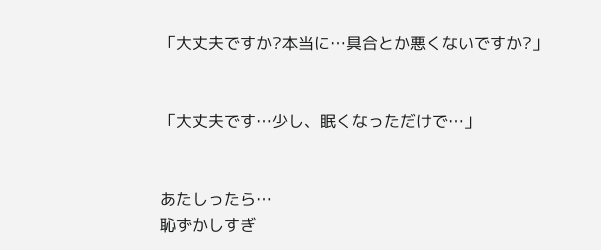「大丈夫ですか?本当に…具合とか悪くないですか?」


「大丈夫です…少し、眠くなっただけで…」


あたしったら…
恥ずかしすぎ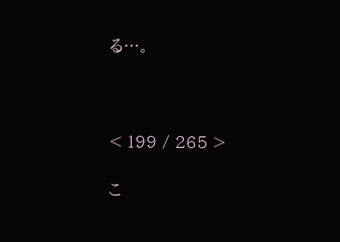る…。



< 199 / 265 >

こ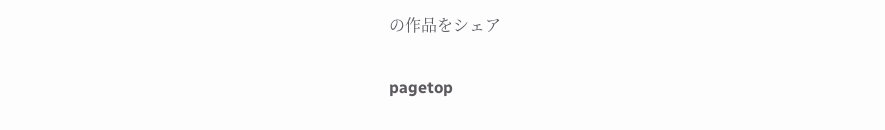の作品をシェア

pagetop